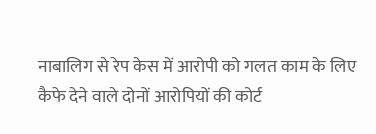नाबालिग से रेप केस में आरोपी को गलत काम के लिए कैफे देने वाले दोनों आरोपियों की कोर्ट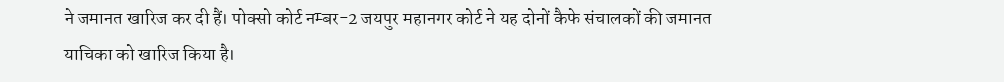ने जमानत खारिज कर दी हैं। पोक्सो कोर्ट नम्बर-2 जयपुर महानगर कोर्ट ने यह दोनों कैफे संचालकों की जमानत याचिका को खारिज किया है।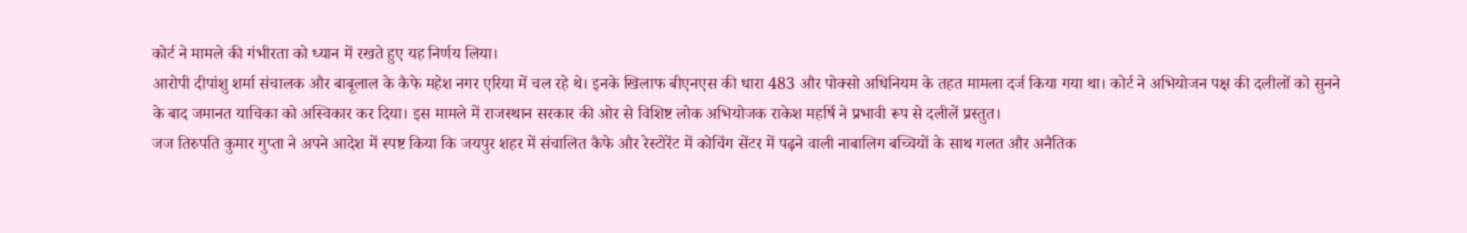कोर्ट ने मामले की गंभीरता को ध्यान में रखते हुए यह निर्णय लिया।
आरोपी दीपांशु शर्मा संचालक और बाबूलाल के कैफे महेश नगर एरिया में चल रहे थे। इनके खिलाफ बीएनएस की धारा 483 और पोक्सो अधिनियम के तहत मामला दर्ज किया गया था। कोर्ट ने अभियोजन पक्ष की दलीलों को सुनने के बाद जमानत याचिका को अस्विकार कर दिया। इस मामले में राजस्थान सरकार की ओर से विशिष्ट लोक अभियोजक राकेश महर्षि ने प्रभावी रूप से दलीलें प्रस्तुत।
जज तिरुपति कुमार गुप्ता ने अपने आदेश में स्पष्ट किया कि जयपुर शहर में संचालित कैफे और रेस्टोरेंट में कोचिंग सेंटर में पढ़ने वाली नाबालिग बच्चियों के साथ गलत और अनैतिक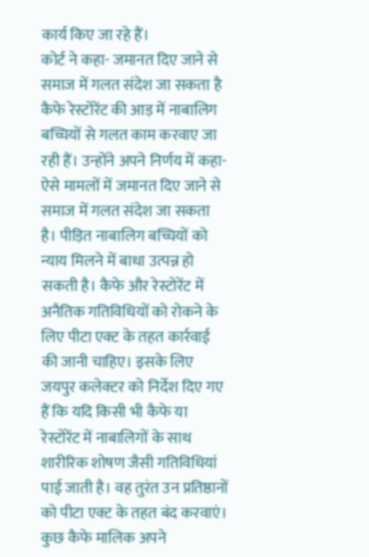कार्य किए जा रहे हैं।
कोर्ट ने कहा- जमानत दिए जाने से समाज में गलत संदेश जा सकता है
कैफे रेस्टोरेंट की आड़ में नाबालिग बच्चियों से गलत काम करवाए जा रही हैं। उन्होंने अपने निर्णय में कहा- ऐसे मामलों में जमानत दिए जाने से समाज में गलत संदेश जा सकता है। पीड़ित नाबालिग बच्चियों को न्याय मिलने में बाधा उत्पन्न हो सकती है। कैफे और रेस्टोरेंट में अनैतिक गतिविधियों को रोकने के लिए पीटा एक्ट के तहत कार्रवाई की जानी चाहिए। इसके लिए जयपुर कलेक्टर को निर्देश दिए गए हैं कि यदि किसी भी कैफे या रेस्टोरेंट में नाबालिगों के साथ शारीरिक शोषण जैसी गतिविधियां पाई जाती है। वह तुरंत उन प्रतिष्ठानों को पीटा एक्ट के तहत बंद करवाएं। कुछ कैफे मालिक अपने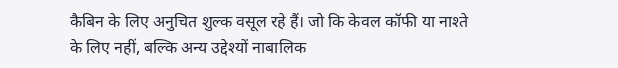कैबिन के लिए अनुचित शुल्क वसूल रहे हैं। जो कि केवल कॉफी या नाश्ते के लिए नहीं, बल्कि अन्य उद्देश्यों नाबालिक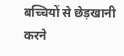बच्चियों से छेड़खानी करने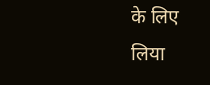के लिए लिया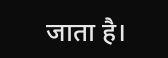जाता है।